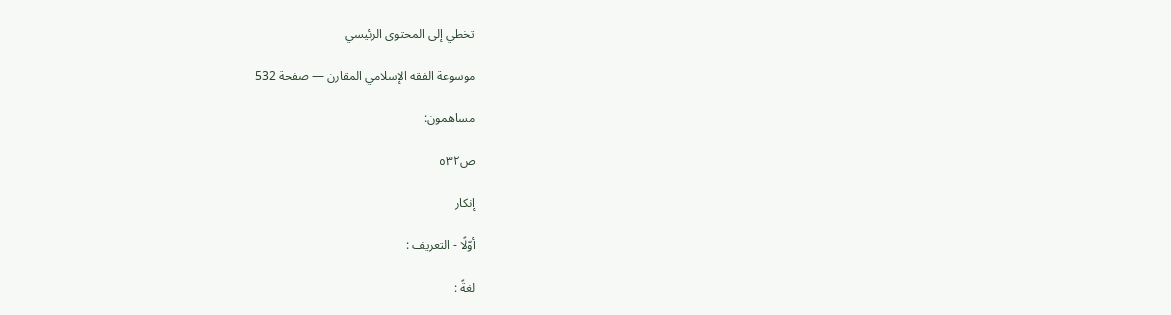تخطي إلى المحتوى الرئيسي

موسوعة الفقه الإسلامي المقارن — صفحة 532

مساهمون:

ص٥٣٢

إنكار

أوّلًا - التعريف :

لغةً :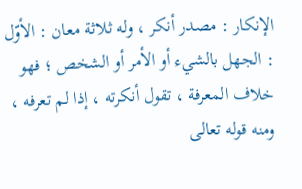الإنكار : مصدر أنكر ، وله ثلاثة معان : الأوّل : الجهل بالشيء أو الأمر أو الشخص ؛ فهو خلاف المعرفة ، تقول أنكرته ، إذا لم تعرفه ، ومنه قوله تعالى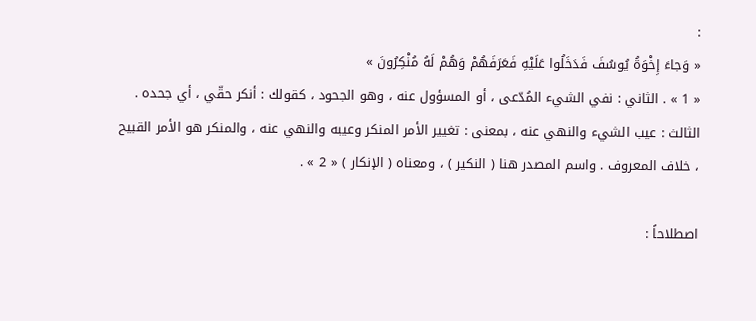:
« وَجاءَ إِخْوَةُ يُوسُفَ فَدَخَلُوا عَلَيْهِ فَعَرَفَهُمْ وَهُمْ لَهُ مُنْكِرُونَ »
« 1 » . الثاني : نفي الشيء المُدّعى ، أو المسؤول عنه ، وهو الجحود ، كقولك : أنكر حقّي ، أي جحده . الثالث : عيب الشيء والنهي عنه ، بمعنى : تغيير الأمر المنكر وعيبه والنهي عنه ، والمنكر هو الأمر القبيح ، خلاف المعروف . واسم المصدر هنا ( النكير ) ، ومعناه ( الإنكار ) « 2 » .

اصطلاحاً :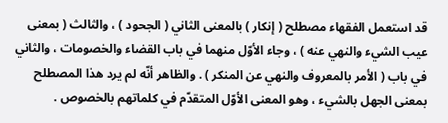قد استعمل الفقهاء مصطلح ( إنكار ) بالمعنى الثاني ( الجحود ) ، والثالث ( بمعنى عيب الشيء والنهي عنه ) ، وجاء الأوّل منهما في باب القضاء والخصومات ، والثاني في باب ( الأمر بالمعروف والنهي عن المنكر ) . والظاهر أنّه لم يرد هذا المصطلح بمعنى الجهل بالشيء ، وهو المعنى الأوّل المتقدّم في كلماتهم بالخصوص .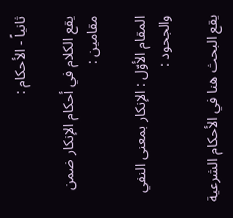ثانياً - الأحكام :

يقع الكلام في أحكام الإنكار ضمن مقامين :

المقام الأوّل : الإنكار بمعنى النفي والجحود :

يقع البحث هنا في الأحكام الشرعية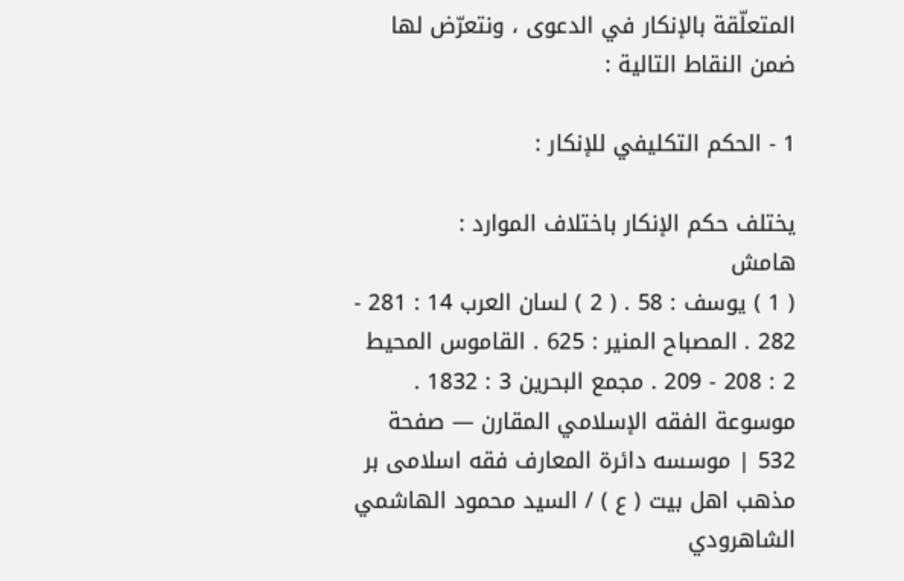المتعلّقة بالإنكار في الدعوى ، ونتعرّض لها ضمن النقاط التالية :

1 - الحكم التكليفي للإنكار :

يختلف حكم الإنكار باختلاف الموارد :
هامش
( 1 ) يوسف : 58 . ( 2 ) لسان العرب 14 : 281 - 282 . المصباح المنير : 625 . القاموس المحيط 2 : 208 - 209 . مجمع البحرين 3 : 1832 .
موسوعة الفقه الإسلامي المقارن — صفحة 532 | موسسه دائرة المعارف فقه اسلامى بر مذهب اهل بيت ( ع ) / السيد محمود الهاشمي الشاهرودي